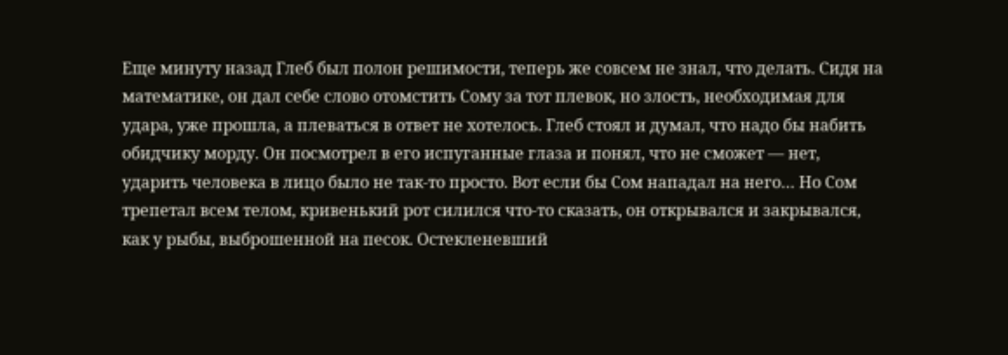Еще минуту назад Глеб был полон решимости, теперь же совсем не знал, что делать. Сидя на математике, он дал себе слово отомстить Сому за тот плевок, но злость, необходимая для удара, уже прошла, а плеваться в ответ не хотелось. Глеб стоял и думал, что надо бы набить обидчику морду. Он посмотрел в его испуганные глаза и понял, что не сможет — нет, ударить человека в лицо было не так-то просто. Вот если бы Сом нападал на него… Но Сом трепетал всем телом, кривенький рот силился что-то сказать, он открывался и закрывался, как у рыбы, выброшенной на песок. Остекленевший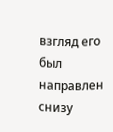взгляд его был направлен снизу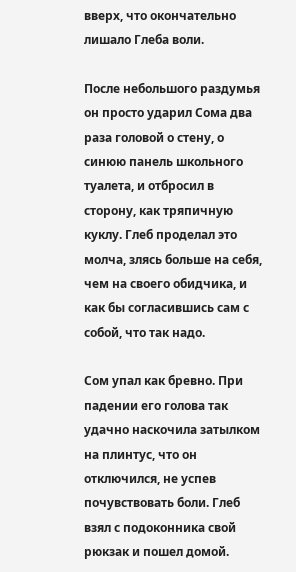вверх, что окончательно лишало Глеба воли.

После небольшого раздумья он просто ударил Сома два раза головой о стену, о синюю панель школьного туалета, и отбросил в сторону, как тряпичную куклу. Глеб проделал это молча, злясь больше на себя, чем на своего обидчика, и как бы согласившись сам с собой, что так надо.

Сом упал как бревно. При падении его голова так удачно наскочила затылком на плинтус, что он отключился, не успев почувствовать боли. Глеб взял с подоконника свой рюкзак и пошел домой.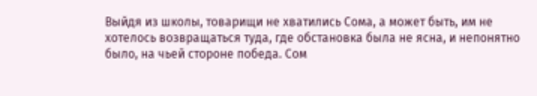Выйдя из школы, товарищи не хватились Сома, а может быть, им не хотелось возвращаться туда, где обстановка была не ясна, и непонятно было, на чьей стороне победа. Сом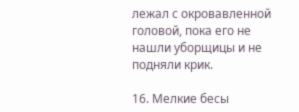лежал с окровавленной головой, пока его не нашли уборщицы и не подняли крик.

16. Мелкие бесы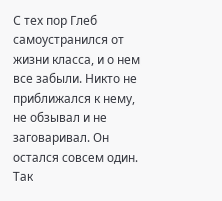С тех пор Глеб самоустранился от жизни класса, и о нем все забыли. Никто не приближался к нему, не обзывал и не заговаривал. Он остался совсем один. Так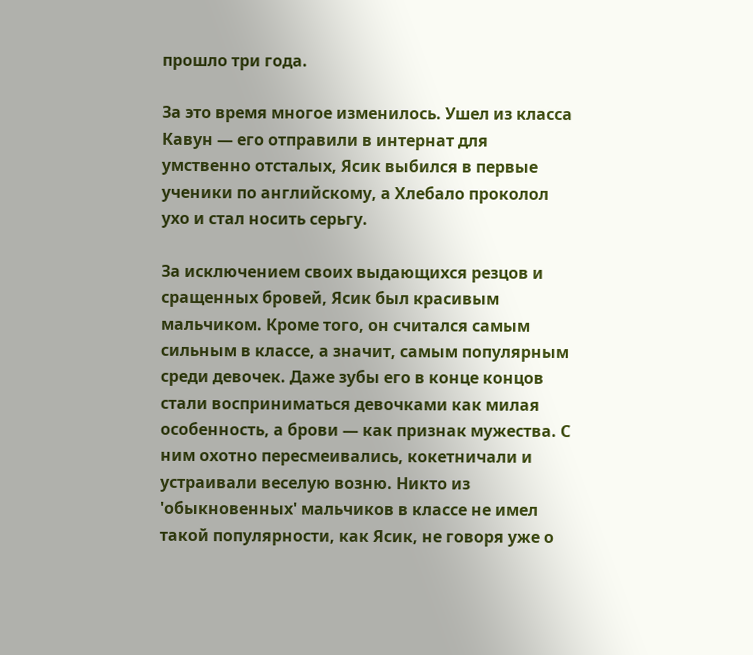прошло три года.

За это время многое изменилось. Ушел из класса Кавун — его отправили в интернат для умственно отсталых, Ясик выбился в первые ученики по английскому, а Хлебало проколол ухо и стал носить серьгу.

За исключением своих выдающихся резцов и сращенных бровей, Ясик был красивым мальчиком. Кроме того, он считался самым сильным в классе, а значит, самым популярным среди девочек. Даже зубы его в конце концов стали восприниматься девочками как милая особенность, а брови — как признак мужества. С ним охотно пересмеивались, кокетничали и устраивали веселую возню. Никто из 'обыкновенных' мальчиков в классе не имел такой популярности, как Ясик, не говоря уже о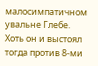малосимпатичном увальне Глебе. Хоть он и выстоял тогда против 8-ми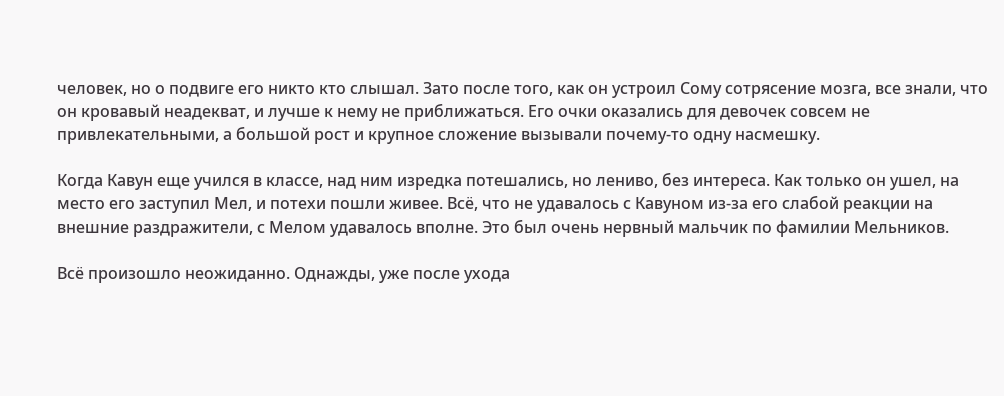человек, но о подвиге его никто кто слышал. Зато после того, как он устроил Сому сотрясение мозга, все знали, что он кровавый неадекват, и лучше к нему не приближаться. Его очки оказались для девочек совсем не привлекательными, а большой рост и крупное сложение вызывали почему-то одну насмешку.

Когда Кавун еще учился в классе, над ним изредка потешались, но лениво, без интереса. Как только он ушел, на место его заступил Мел, и потехи пошли живее. Всё, что не удавалось с Кавуном из-за его слабой реакции на внешние раздражители, с Мелом удавалось вполне. Это был очень нервный мальчик по фамилии Мельников.

Всё произошло неожиданно. Однажды, уже после ухода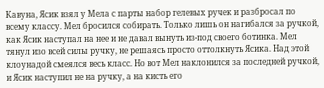Кавуна, Ясик взял у Мела с парты набор гелевых ручек и разбросал по всему классу. Мел бросился собирать. Только лишь он нагибался за ручкой, как Ясик наступал на нее и не давал вынуть из-под своего ботинка. Мел тянул изо всей силы ручку, не решаясь просто оттолкнуть Ясика. Над этой клоунадой смеялся весь класс. Но вот Мел наклонился за последней ручкой, и Ясик наступил не на ручку, а на кисть его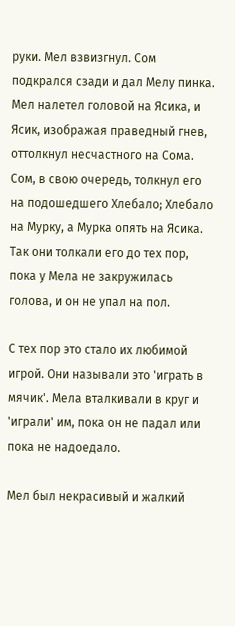руки. Мел взвизгнул. Сом подкрался сзади и дал Мелу пинка. Мел налетел головой на Ясика, и Ясик, изображая праведный гнев, оттолкнул несчастного на Сома. Сом, в свою очередь, толкнул его на подошедшего Хлебало; Хлебало на Мурку, а Мурка опять на Ясика. Так они толкали его до тех пор, пока у Мела не закружилась голова, и он не упал на пол.

С тех пор это стало их любимой игрой. Они называли это 'играть в мячик'. Мела вталкивали в круг и 'играли' им, пока он не падал или пока не надоедало.

Мел был некрасивый и жалкий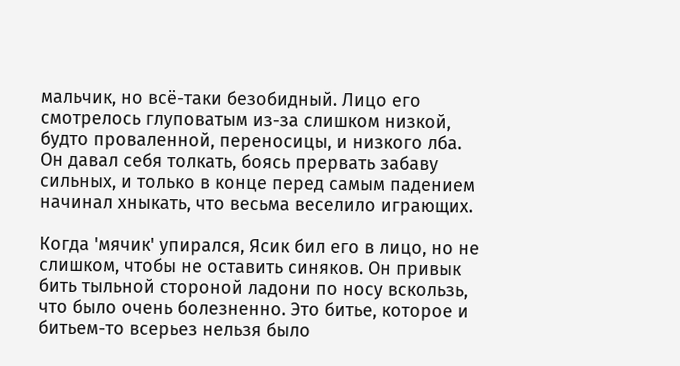мальчик, но всё-таки безобидный. Лицо его смотрелось глуповатым из-за слишком низкой, будто проваленной, переносицы, и низкого лба. Он давал себя толкать, боясь прервать забаву сильных, и только в конце перед самым падением начинал хныкать, что весьма веселило играющих.

Когда 'мячик' упирался, Ясик бил его в лицо, но не слишком, чтобы не оставить синяков. Он привык бить тыльной стороной ладони по носу вскользь, что было очень болезненно. Это битье, которое и битьем-то всерьез нельзя было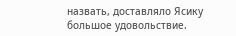назвать, доставляло Ясику большое удовольствие.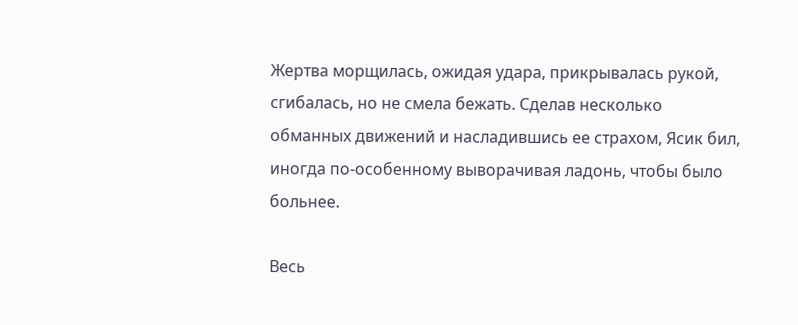Жертва морщилась, ожидая удара, прикрывалась рукой, сгибалась, но не смела бежать. Сделав несколько обманных движений и насладившись ее страхом, Ясик бил, иногда по-особенному выворачивая ладонь, чтобы было больнее.

Весь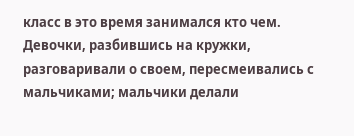класс в это время занимался кто чем. Девочки, разбившись на кружки, разговаривали о своем, пересмеивались с мальчиками; мальчики делали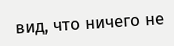вид, что ничего не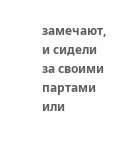замечают, и сидели за своими партами или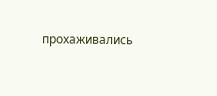прохаживались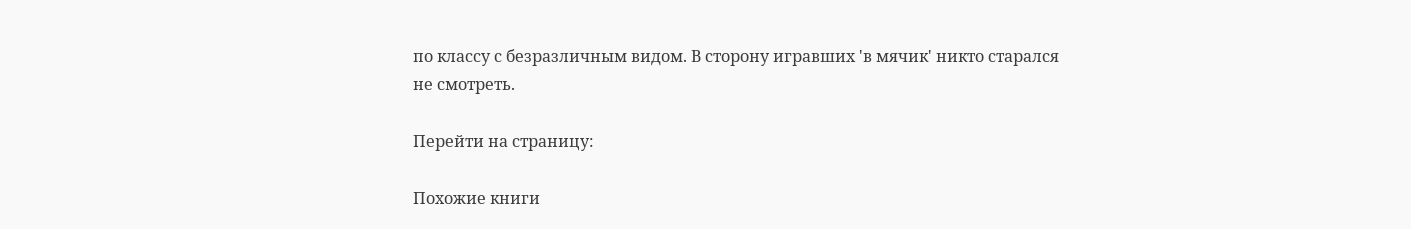по классу с безразличным видом. В сторону игравших 'в мячик' никто старался не смотреть.

Перейти на страницу:

Похожие книги